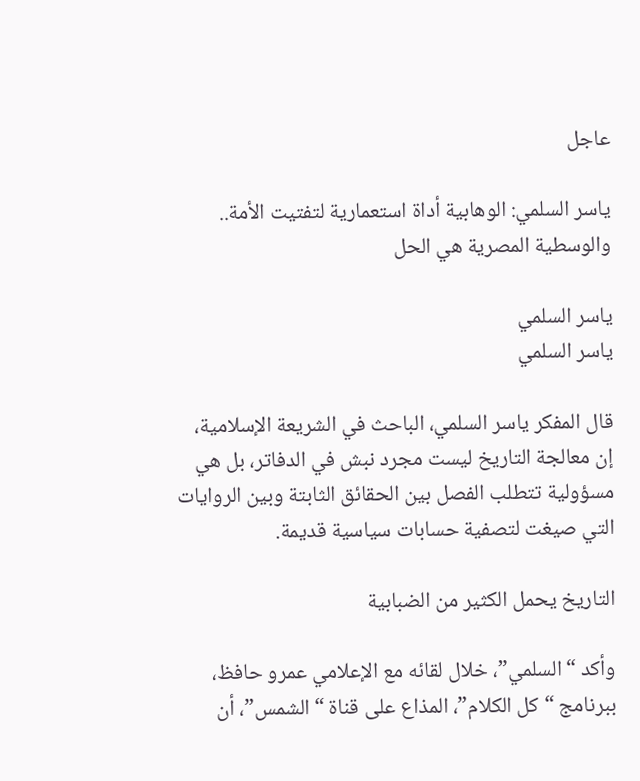عاجل

ياسر السلمي: الوهابية أداة استعمارية لتفتيت الأمة.. والوسطية المصرية هي الحل

ياسر السلمي
ياسر السلمي

قال المفكر ياسر السلمي، الباحث في الشريعة الإسلامية، إن معالجة التاريخ ليست مجرد نبش في الدفاتر، بل هي مسؤولية تتطلب الفصل بين الحقائق الثابتة وبين الروايات التي صيغت لتصفية حسابات سياسية قديمة.

التاريخ يحمل الكثير من الضبابية

وأكد “السلمي”، خلال لقائه مع الإعلامي عمرو حافظ، ببرنامج “كل الكلام”، المذاع على قناة “الشمس”، أن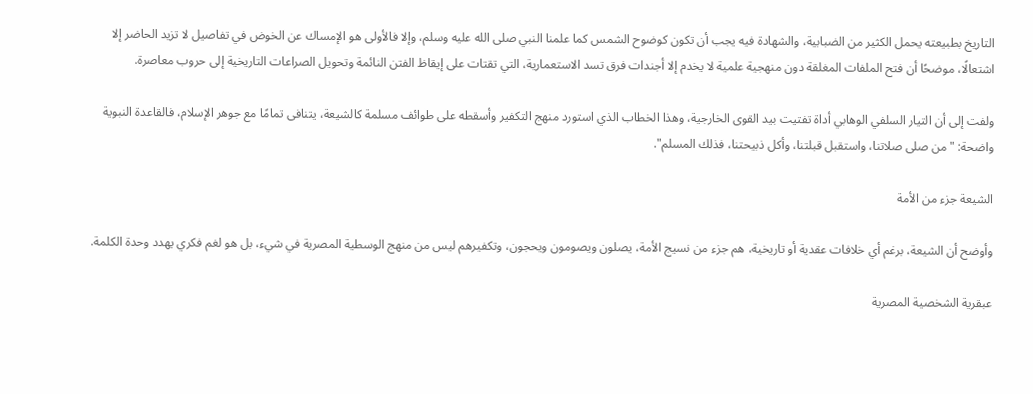التاريخ بطبيعته يحمل الكثير من الضبابية، والشهادة فيه يجب أن تكون كوضوح الشمس كما علمنا النبي صلى الله عليه وسلم، وإلا فالأولى هو الإمساك عن الخوض في تفاصيل لا تزيد الحاضر إلا اشتعالًا، موضحًا أن فتح الملفات المغلقة دون منهجية علمية لا يخدم إلا أجندات فرق تسد الاستعمارية، التي تقتات على إيقاظ الفتن النائمة وتحويل الصراعات التاريخية إلى حروب معاصرة.

ولفت إلى أن التيار السلفي الوهابي أداة تفتيت بيد القوى الخارجية، وهذا الخطاب الذي استورد منهج التكفير وأسقطه على طوائف مسلمة كالشيعة، يتنافى تمامًا مع جوهر الإسلام، فالقاعدة النبوية واضحة: "من صلى صلاتنا، واستقبل قبلتنا، وأكل ذبيحتنا، فذلك المسلم".

الشيعة جزء من الأمة

وأوضح أن الشيعة، برغم أي خلافات عقدية أو تاريخية، هم جزء من نسيج الأمة، يصلون ويصومون ويحجون، وتكفيرهم ليس من منهج الوسطية المصرية في شيء، بل هو لغم فكري يهدد وحدة الكلمة.

عبقرية الشخصية المصرية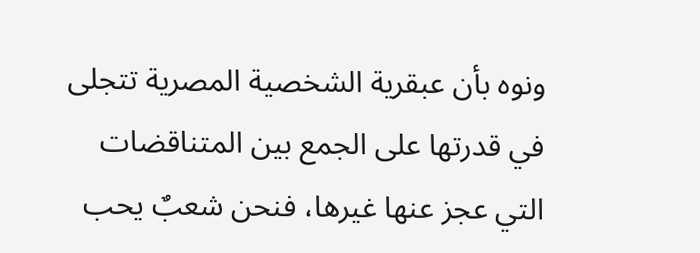ونوه بأن عبقرية الشخصية المصرية تتجلى في قدرتها على الجمع بين المتناقضات التي عجز عنها غيرها، فنحن شعبٌ يحب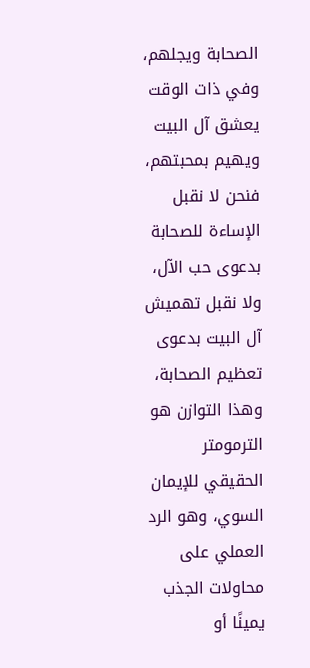الصحابة ويجلهم، وفي ذات الوقت يعشق آل البيت ويهيم بمحبتهم، فنحن لا نقبل الإساءة للصحابة بدعوى حب الآل، ولا نقبل تهميش آل البيت بدعوى تعظيم الصحابة، وهذا التوازن هو الترمومتر الحقيقي للإيمان السوي، وهو الرد العملي على محاولات الجذب يمينًا أو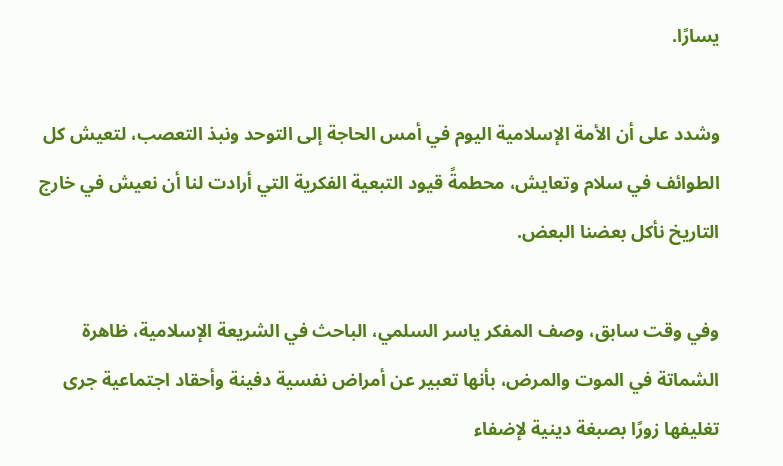يسارًا.

وشدد على أن الأمة الإسلامية اليوم في أمس الحاجة إلى التوحد ونبذ التعصب، لتعيش كل الطوائف في سلام وتعايش، محطمةً قيود التبعية الفكرية التي أرادت لنا أن نعيش في خارج التاريخ نأكل بعضنا البعض.

وفي وقت سابق، وصف المفكر ياسر السلمي، الباحث في الشريعة الإسلامية، ظاهرة الشماتة في الموت والمرض، بأنها تعبير عن أمراض نفسية دفينة وأحقاد اجتماعية جرى تغليفها زورًا بصبغة دينية لإضفاء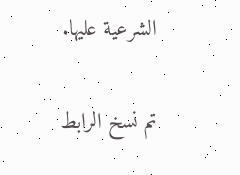الشرعية عليها.

تم نسخ الرابط